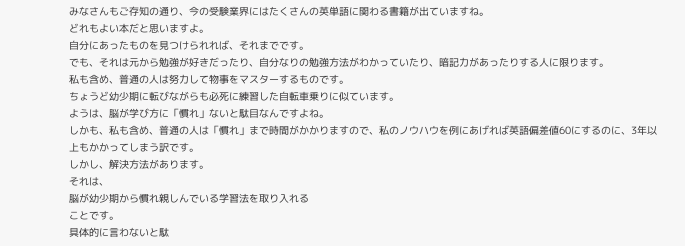みなさんもご存知の通り、今の受験業界にはたくさんの英単語に関わる書籍が出ていますね。
どれもよい本だと思いますよ。
自分にあったものを見つけられれば、それまでです。
でも、それは元から勉強が好きだったり、自分なりの勉強方法がわかっていたり、暗記力があったりする人に限ります。
私も含め、普通の人は努力して物事をマスターするものです。
ちょうど幼少期に転びながらも必死に練習した自転車乗りに似ています。
ようは、脳が学び方に「慣れ」ないと駄目なんですよね。
しかも、私も含め、普通の人は「慣れ」まで時間がかかりますので、私のノウハウを例にあげれば英語偏差値60にするのに、3年以上もかかってしまう訳です。
しかし、解決方法があります。
それは、
脳が幼少期から慣れ親しんでいる学習法を取り入れる
ことです。
具体的に言わないと駄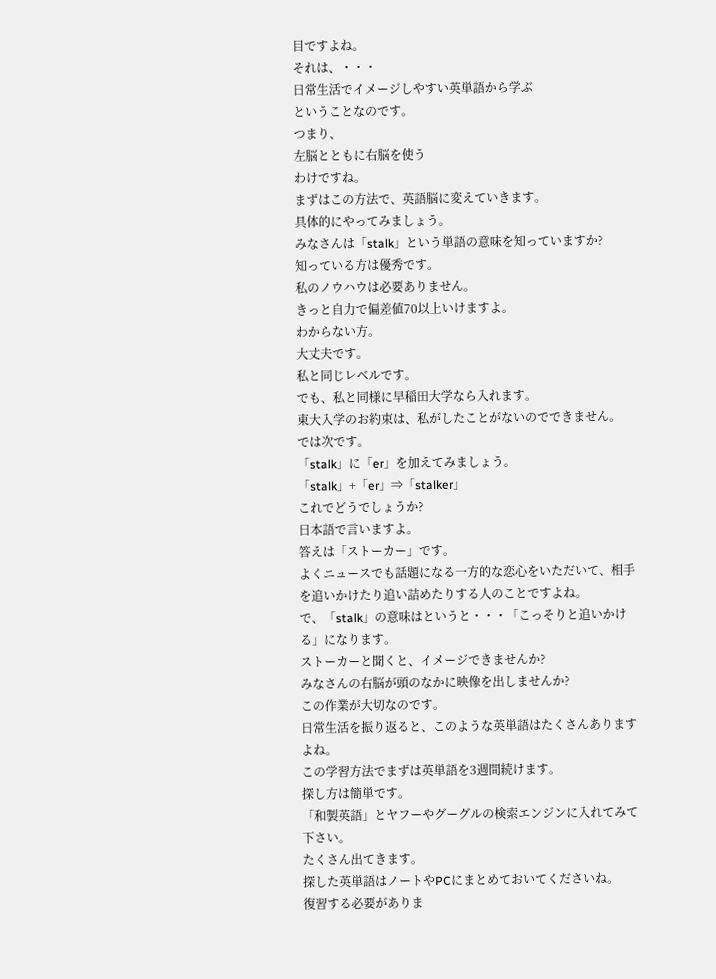目ですよね。
それは、・・・
日常生活でイメージしやすい英単語から学ぶ
ということなのです。
つまり、
左脳とともに右脳を使う
わけですね。
まずはこの方法で、英語脳に変えていきます。
具体的にやってみましょう。
みなさんは「stalk」という単語の意味を知っていますか?
知っている方は優秀です。
私のノウハウは必要ありません。
きっと自力で偏差値70以上いけますよ。
わからない方。
大丈夫です。
私と同じレベルです。
でも、私と同様に早稲田大学なら入れます。
東大入学のお約束は、私がしたことがないのでできません。
では次です。
「stalk」に「er」を加えてみましょう。
「stalk」+「er」⇒「stalker」
これでどうでしょうか?
日本語で言いますよ。
答えは「ストーカー」です。
よくニュースでも話題になる一方的な恋心をいただいて、相手を追いかけたり追い詰めたりする人のことですよね。
で、「stalk」の意味はというと・・・「こっそりと追いかける」になります。
ストーカーと聞くと、イメージできませんか?
みなさんの右脳が頭のなかに映像を出しませんか?
この作業が大切なのです。
日常生活を振り返ると、このような英単語はたくさんありますよね。
この学習方法でまずは英単語を3週間続けます。
探し方は簡単です。
「和製英語」とヤフーやグーグルの検索エンジンに入れてみて下さい。
たくさん出てきます。
探した英単語はノートやPCにまとめておいてくださいね。
復習する必要がありま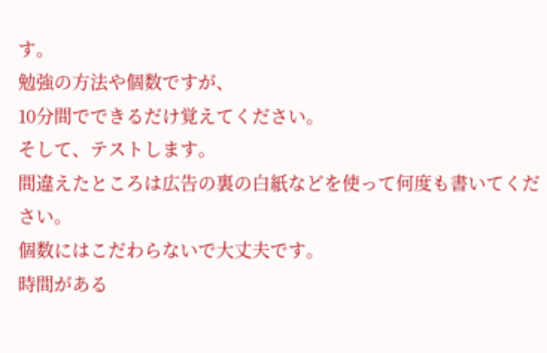す。
勉強の方法や個数ですが、
10分間でできるだけ覚えてください。
そして、テストします。
間違えたところは広告の裏の白紙などを使って何度も書いてください。
個数にはこだわらないで大丈夫です。
時間がある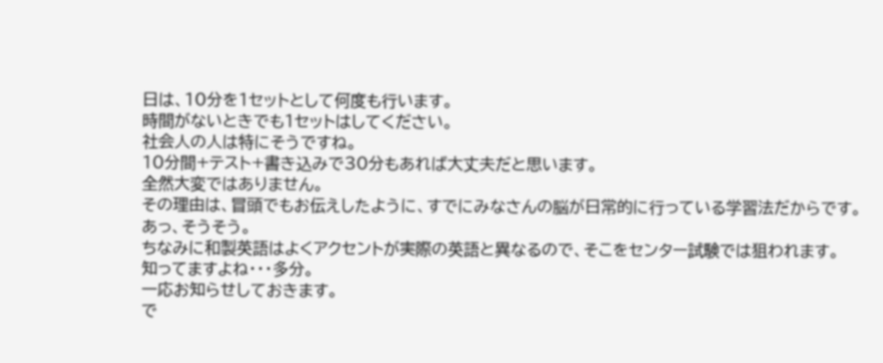日は、10分を1セットとして何度も行います。
時間がないときでも1セットはしてください。
社会人の人は特にそうですね。
10分間+テスト+書き込みで30分もあれば大丈夫だと思います。
全然大変ではありません。
その理由は、冒頭でもお伝えしたように、すでにみなさんの脳が日常的に行っている学習法だからです。
あっ、そうそう。
ちなみに和製英語はよくアクセントが実際の英語と異なるので、そこをセンター試験では狙われます。
知ってますよね・・・多分。
一応お知らせしておきます。
で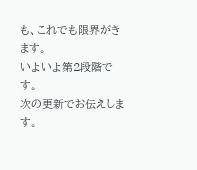も、これでも限界がきます。
いよいよ第2段階です。
次の更新でお伝えします。